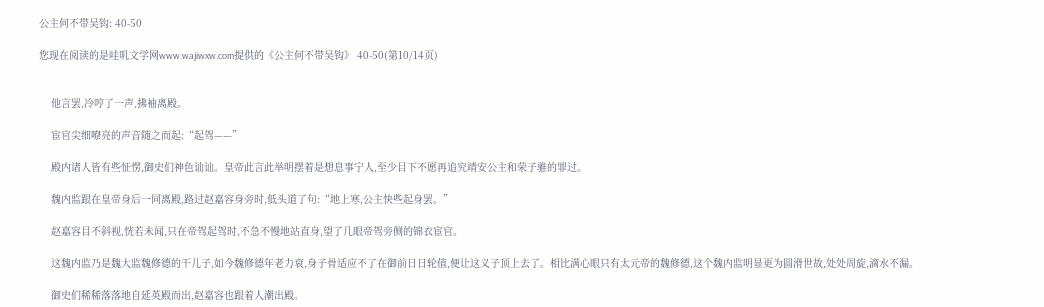公主何不带吴钩: 40-50

您现在阅读的是哇叽文学网www.wajiwxw.com提供的《公主何不带吴钩》 40-50(第10/14页)


    他言罢,冷哼了一声,拂袖离殿。

    宦官尖细嘹亮的声音随之而起:“起驾——”

    殿内诸人皆有些怔愣,御史们神色讪讪。皇帝此言此举明摆着是想息事宁人,至少目下不愿再追究靖安公主和荣子骓的罪过。

    魏内监跟在皇帝身后一同离殿,路过赵嘉容身旁时,低头道了句:“地上寒,公主快些起身罢。”

    赵嘉容目不斜视,恍若未闻,只在帝驾起驾时,不急不慢地站直身,望了几眼帝驾旁侧的锦衣宦官。

    这魏内监乃是魏大监魏修德的干儿子,如今魏修德年老力衰,身子骨适应不了在御前日日轮值,便让这义子顶上去了。相比满心眼只有太元帝的魏修德,这个魏内监明显更为圆滑世故,处处周旋,滴水不漏。

    御史们稀稀落落地自延英殿而出,赵嘉容也跟着人潮出殿。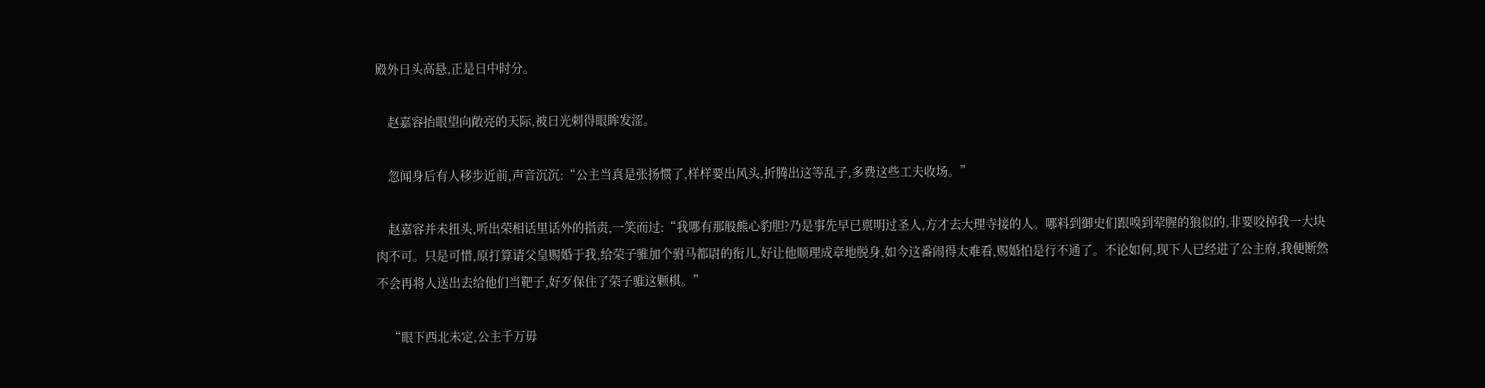殿外日头高悬,正是日中时分。

    赵嘉容抬眼望向敞亮的天际,被日光刺得眼眸发涩。

    忽闻身后有人移步近前,声音沉沉:“公主当真是张扬惯了,样样要出风头,折腾出这等乱子,多费这些工夫收场。”

    赵嘉容并未扭头,听出荣相话里话外的指责,一笑而过:“我哪有那般熊心豹胆?乃是事先早已禀明过圣人,方才去大理寺接的人。哪料到御史们跟嗅到荤腥的狼似的,非要咬掉我一大块肉不可。只是可惜,原打算请父皇赐婚于我,给荣子骓加个驸马都尉的衔儿,好让他顺理成章地脱身,如今这番闹得太难看,赐婚怕是行不通了。不论如何,现下人已经进了公主府,我便断然不会再将人送出去给他们当靶子,好歹保住了荣子骓这颗棋。”

    “眼下西北未定,公主千万毋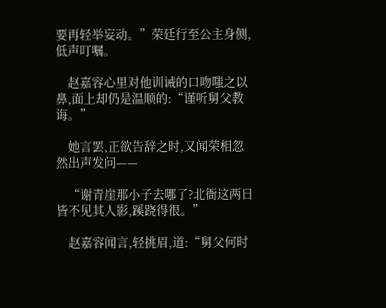要再轻举妄动。”荣廷行至公主身侧,低声叮嘱。

    赵嘉容心里对他训诫的口吻嗤之以鼻,面上却仍是温顺的:“谨听舅父教诲。”

    她言罢,正欲告辞之时,又闻荣相忽然出声发问——

    “谢青崖那小子去哪了?北衙这两日皆不见其人影,蹊跷得很。”

    赵嘉容闻言,轻挑眉,道:“舅父何时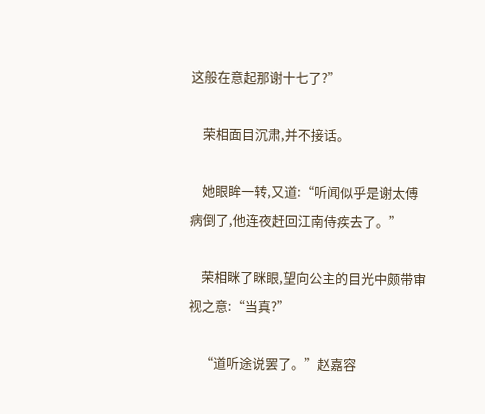这般在意起那谢十七了?”

    荣相面目沉肃,并不接话。

    她眼眸一转,又道:“听闻似乎是谢太傅病倒了,他连夜赶回江南侍疾去了。”

    荣相眯了眯眼,望向公主的目光中颇带审视之意:“当真?”

    “道听途说罢了。”赵嘉容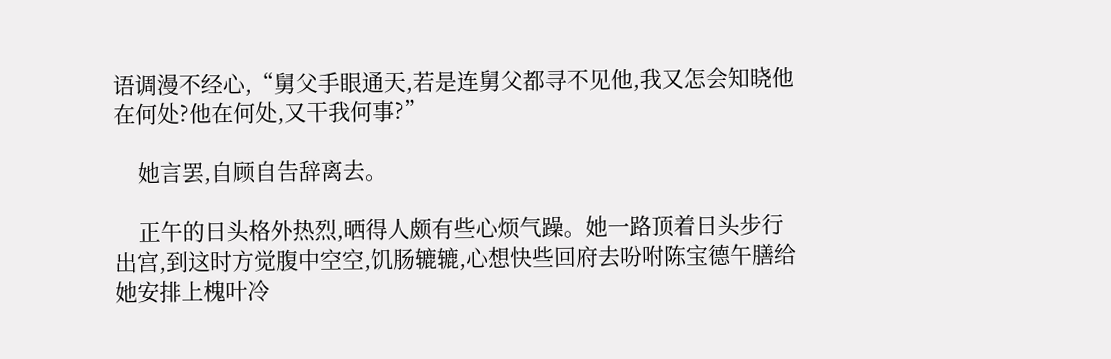语调漫不经心,“舅父手眼通天,若是连舅父都寻不见他,我又怎会知晓他在何处?他在何处,又干我何事?”

    她言罢,自顾自告辞离去。

    正午的日头格外热烈,晒得人颇有些心烦气躁。她一路顶着日头步行出宫,到这时方觉腹中空空,饥肠辘辘,心想快些回府去吩咐陈宝德午膳给她安排上槐叶冷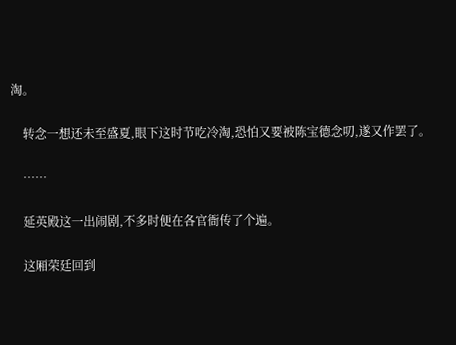淘。

    转念一想还未至盛夏,眼下这时节吃冷淘,恐怕又要被陈宝德念叨,遂又作罢了。

    ……

    延英殿这一出闹剧,不多时便在各官衙传了个遍。

    这厢荣廷回到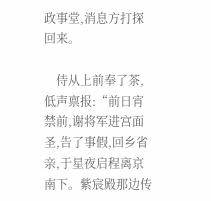政事堂,消息方打探回来。

    侍从上前奉了茶,低声禀报:“前日宵禁前,谢将军进宫面圣,告了事假,回乡省亲,于星夜启程离京南下。紫宸殿那边传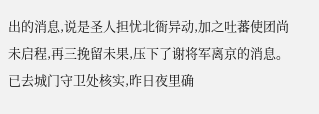出的消息,说是圣人担忧北衙异动,加之吐蕃使团尚未启程,再三挽留未果,压下了谢将军离京的消息。已去城门守卫处核实,昨日夜里确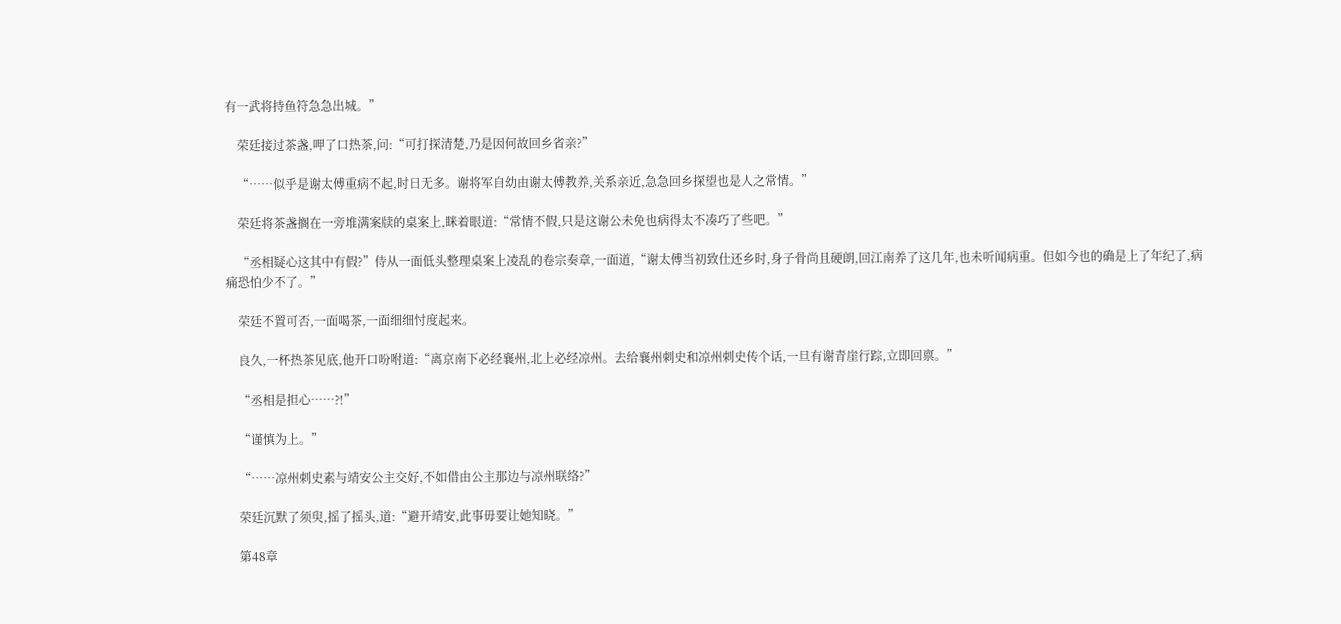有一武将持鱼符急急出城。”

    荣廷接过茶盏,呷了口热茶,问:“可打探清楚,乃是因何故回乡省亲?”

    “……似乎是谢太傅重病不起,时日无多。谢将军自幼由谢太傅教养,关系亲近,急急回乡探望也是人之常情。”

    荣廷将茶盏搁在一旁堆满案牍的桌案上,眯着眼道:“常情不假,只是这谢公未免也病得太不凑巧了些吧。”

    “丞相疑心这其中有假?”侍从一面低头整理桌案上凌乱的卷宗奏章,一面道,“谢太傅当初致仕还乡时,身子骨尚且硬朗,回江南养了这几年,也未听闻病重。但如今也的确是上了年纪了,病痛恐怕少不了。”

    荣廷不置可否,一面喝茶,一面细细忖度起来。

    良久,一杯热茶见底,他开口吩咐道:“离京南下必经襄州,北上必经凉州。去给襄州刺史和凉州刺史传个话,一旦有谢青崖行踪,立即回禀。”

    “丞相是担心……?!”

    “谨慎为上。”

    “……凉州刺史素与靖安公主交好,不如借由公主那边与凉州联络?”

    荣廷沉默了须臾,摇了摇头,道:“避开靖安,此事毋要让她知晓。”

    第48章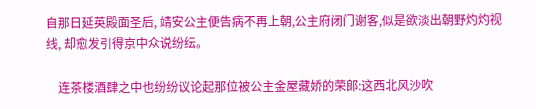自那日延英殿面圣后, 靖安公主便告病不再上朝,公主府闭门谢客,似是欲淡出朝野灼灼视线, 却愈发引得京中众说纷纭。

    连茶楼酒肆之中也纷纷议论起那位被公主金屋藏娇的荣郞:这西北风沙吹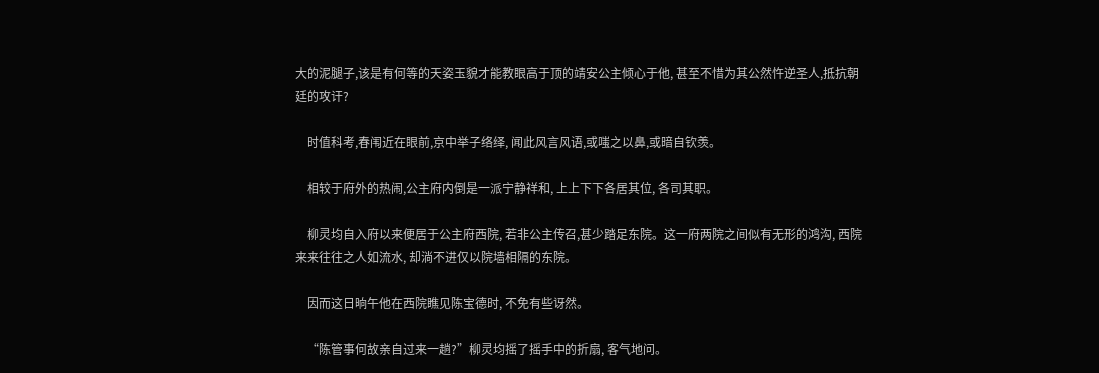大的泥腿子,该是有何等的天姿玉貌才能教眼高于顶的靖安公主倾心于他, 甚至不惜为其公然忤逆圣人,抵抗朝廷的攻讦?

    时值科考,春闱近在眼前,京中举子络绎, 闻此风言风语,或嗤之以鼻,或暗自钦羡。

    相较于府外的热闹,公主府内倒是一派宁静祥和, 上上下下各居其位, 各司其职。

    柳灵均自入府以来便居于公主府西院, 若非公主传召,甚少踏足东院。这一府两院之间似有无形的鸿沟, 西院来来往往之人如流水, 却淌不进仅以院墙相隔的东院。

    因而这日晌午他在西院瞧见陈宝德时, 不免有些讶然。

    “陈管事何故亲自过来一趟?”柳灵均摇了摇手中的折扇, 客气地问。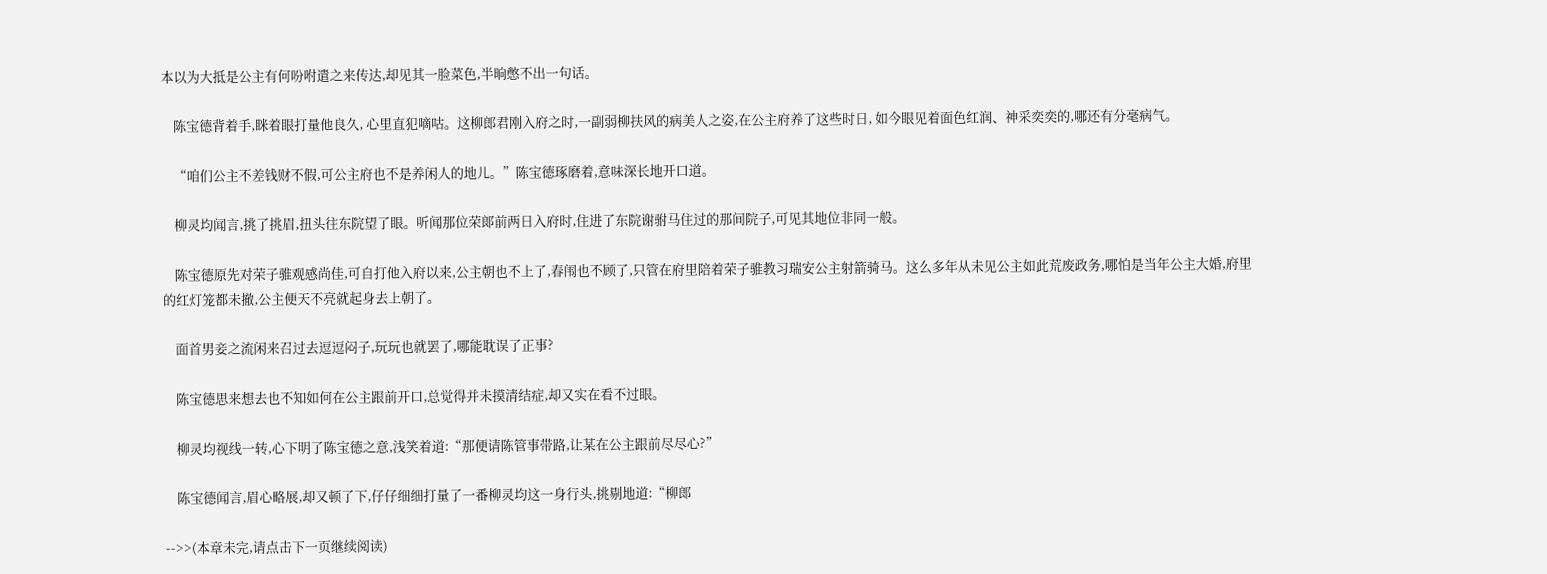本以为大抵是公主有何吩咐遣之来传达,却见其一脸菜色,半晌憋不出一句话。

    陈宝德背着手,眯着眼打量他良久, 心里直犯嘀咕。这柳郎君刚入府之时,一副弱柳扶风的病美人之姿,在公主府养了这些时日, 如今眼见着面色红润、神采奕奕的,哪还有分毫病气。

    “咱们公主不差钱财不假,可公主府也不是养闲人的地儿。”陈宝德琢磨着,意味深长地开口道。

    柳灵均闻言,挑了挑眉,扭头往东院望了眼。听闻那位荣郞前两日入府时,住进了东院谢驸马住过的那间院子,可见其地位非同一般。

    陈宝德原先对荣子骓观感尚佳,可自打他入府以来,公主朝也不上了,春闱也不顾了,只管在府里陪着荣子骓教习瑞安公主射箭骑马。这么多年从未见公主如此荒废政务,哪怕是当年公主大婚,府里的红灯笼都未撤,公主便天不亮就起身去上朝了。

    面首男妾之流闲来召过去逗逗闷子,玩玩也就罢了,哪能耽误了正事?

    陈宝德思来想去也不知如何在公主跟前开口,总觉得并未摸清结症,却又实在看不过眼。

    柳灵均视线一转,心下明了陈宝德之意,浅笑着道:“那便请陈管事带路,让某在公主跟前尽尽心?”

    陈宝德闻言,眉心略展,却又顿了下,仔仔细细打量了一番柳灵均这一身行头,挑剔地道:“柳郎

-->>(本章未完,请点击下一页继续阅读)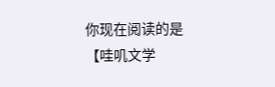你现在阅读的是
【哇叽文学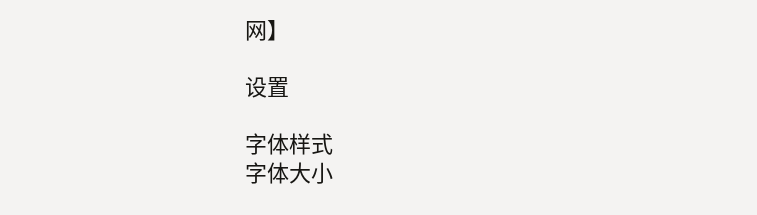网】

设置

字体样式
字体大小